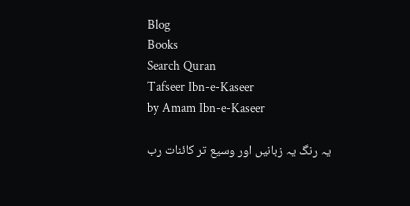Blog
Books
Search Quran
Tafseer Ibn-e-Kaseer
by Amam Ibn-e-Kaseer

یہ رنگ یہ زبانیں اور وسیع تر کائنات رب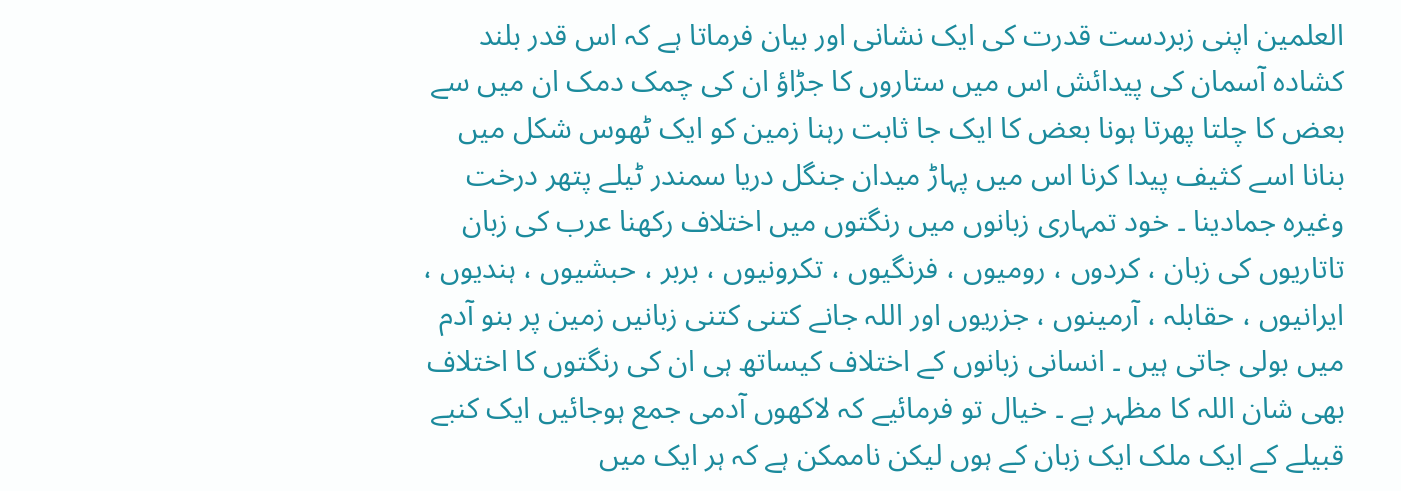العلمین اپنی زبردست قدرت کی ایک نشانی اور بیان فرماتا ہے کہ اس قدر بلند کشادہ آسمان کی پیدائش اس میں ستاروں کا جڑاؤ ان کی چمک دمک ان میں سے بعض کا چلتا پھرتا ہونا بعض کا ایک جا ثابت رہنا زمین کو ایک ٹھوس شکل میں بنانا اسے کثیف پیدا کرنا اس میں پہاڑ میدان جنگل دریا سمندر ٹیلے پتھر درخت وغیرہ جمادینا ۔ خود تمہاری زبانوں میں رنگتوں میں اختلاف رکھنا عرب کی زبان تاتاریوں کی زبان ، کردوں ، رومیوں ، فرنگیوں ، تکرونیوں ، بربر ، حبشیوں ، ہندیوں ، ایرانیوں ، حقابلہ ، آرمینوں ، جزریوں اور اللہ جانے کتنی کتنی زبانیں زمین پر بنو آدم میں بولی جاتی ہیں ۔ انسانی زبانوں کے اختلاف کیساتھ ہی ان کی رنگتوں کا اختلاف بھی شان اللہ کا مظہر ہے ۔ خیال تو فرمائیے کہ لاکھوں آدمی جمع ہوجائیں ایک کنبے قبیلے کے ایک ملک ایک زبان کے ہوں لیکن ناممکن ہے کہ ہر ایک میں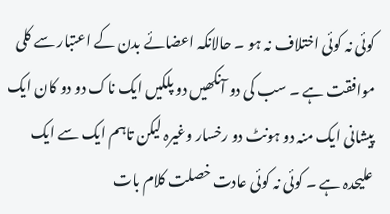کوئی نہ کوئی اختلاف نہ ہو ۔ حالانکہ اعضائے بدن کے اعتبار سے کلی موافقت ہے ۔ سب کی دو آنکھیں دو پلکیں ایک ناک دو دو کان ایک پیشانی ایک منہ دو ہونٹ دو رخسار وغیرہ لیکن تاہم ایک سے ایک علیحدہ ہے ۔ کوئی نہ کوئی عادت خصلت کلام بات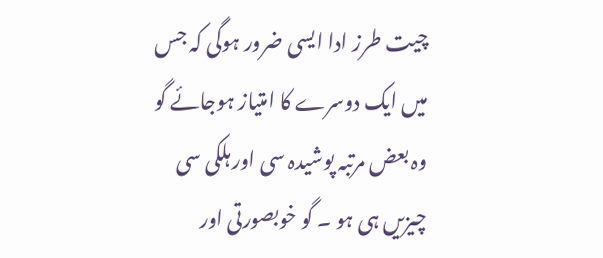چیت طرز ادا ایسی ضرور ہوگی کہ جس میں ایک دوسرے کا امتیاز ہوجائے گو وہ بعض مرتبہ پوشیدہ سی اور ہلکی سی چیزیں ہی ہو ۔ گو خوبصورتی اور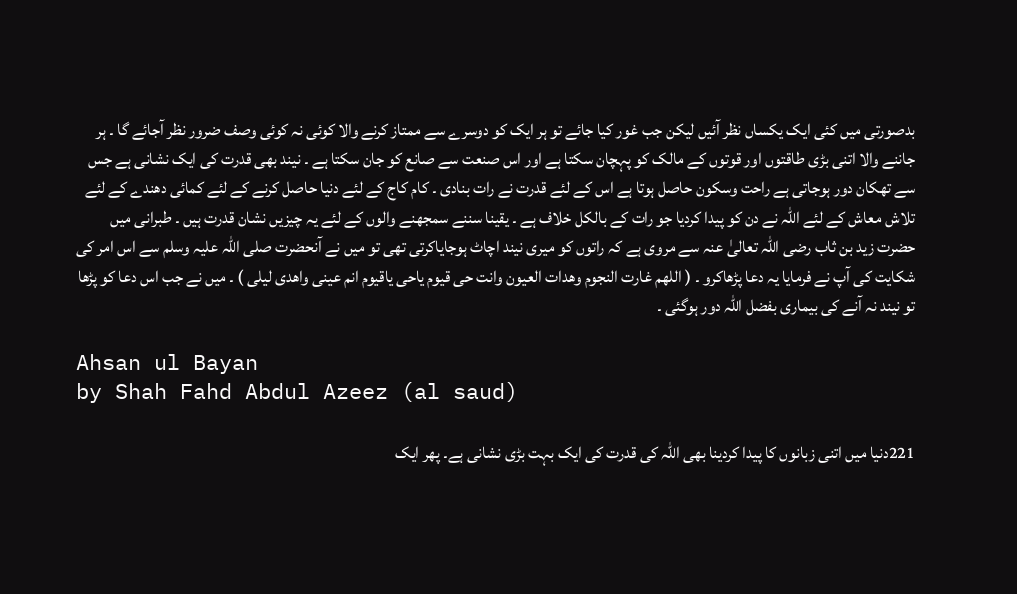بدصورتی میں کئی ایک یکساں نظر آئیں لیکن جب غور کیا جائے تو ہر ایک کو دوسرے سے ممتاز کرنے والا کوئی نہ کوئی وصف ضرور نظر آجائے گا ۔ ہر جاننے والا اتنی بڑی طاقتوں اور قوتوں کے مالک کو پہچان سکتا ہے اور اس صنعت سے صانع کو جان سکتا ہے ۔ نیند بھی قدرت کی ایک نشانی ہے جس سے تھکان دور ہوجاتی ہے راحت وسکون حاصل ہوتا ہے اس کے لئے قدرت نے رات بنادی ۔ کام کاج کے لئے دنیا حاصل کرنے کے لئے کمائی دھندے کے لئے تلاش معاش کے لئے اللہ نے دن کو پیدا کردیا جو رات کے بالکل خلاف ہے ۔ یقینا سننے سمجھنے والوں کے لئے یہ چیزیں نشان قدرت ہیں ۔ طبرانی میں حضرت زید بن ثاب رضی اللہ تعالیٰ عنہ سے مروی ہے کہ راتوں کو میری نیند اچاٹ ہوجایاکرتی تھی تو میں نے آنحضرت صلی اللہ علیہ وسلم سے اس امر کی شکایت کی آپ نے فرمایا یہ دعا پڑھاکرو ۔ ( اللھم غارت النجوم وھدات العیون وانت حی قیوم یاحی یاقیوم انم عینی واھدی لیلی ) ۔ میں نے جب اس دعا کو پڑھا تو نیند نہ آنے کی بیماری بفضل اللہ دور ہوگئی ۔

Ahsan ul Bayan
by Shah Fahd Abdul Azeez (al saud)

221دنیا میں اتنی زبانوں کا پیدا کردینا بھی اللہ کی قدرت کی ایک بہت بڑی نشانی ہے۔ پھر ایک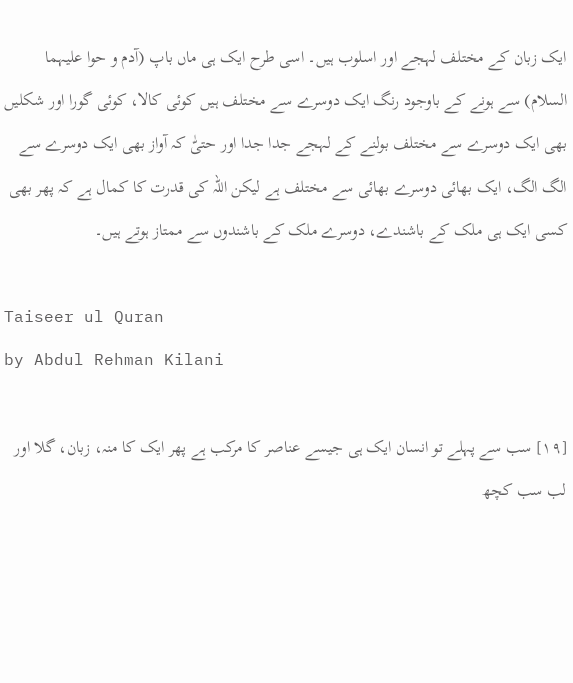ایک زبان کے مختلف لہجے اور اسلوب ہیں۔ اسی طرح ایک ہی ماں باپ (آدم و حوا علیہما السلام) سے ہونے کے باوجود رنگ ایک دوسرے سے مختلف ہیں کوئی کالا، کوئی گورا اور شکلیں بھی ایک دوسرے سے مختلف بولنے کے لہجے جدا جدا اور حتیّٰ کہ آواز بھی ایک دوسرے سے الگ الگ، ایک بھائی دوسرے بھائی سے مختلف ہے لیکن اللہ کی قدرت کا کمال ہے کہ پھر بھی کسی ایک ہی ملک کے باشندے، دوسرے ملک کے باشندوں سے ممتاز ہوتے ہیں۔

Taiseer ul Quran
by Abdul Rehman Kilani

[١٩] سب سے پہلے تو انسان ایک ہی جیسے عناصر کا مرکب ہے پھر ایک کا منہ، زبان، گلا اور لب سب کچھ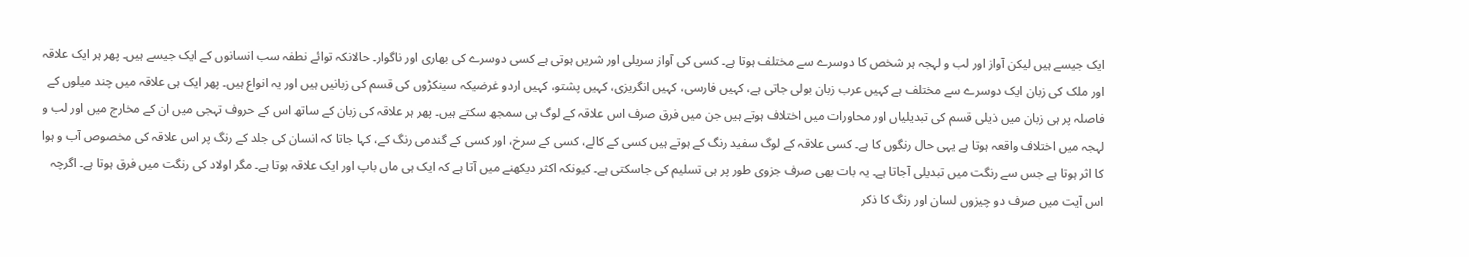ایک جیسے ہیں لیکن آواز اور لب و لہجہ ہر شخص کا دوسرے سے مختلف ہوتا ہے۔ کسی کی آواز سریلی اور شریں ہوتی ہے کسی دوسرے کی بھاری اور ناگوار۔ حالانکہ توائے نطفہ سب انسانوں کے ایک جیسے ہیں۔ پھر ہر ایک علاقہ اور ملک کی زبان ایک دوسرے سے مختلف ہے کہیں عرب زبان بولی جاتی ہے، کہیں فارسی، کہیں انگریزی، کہیں پشتو، کہیں اردو غرضیکہ سینکڑوں کی قسم کی زبانیں ہیں اور یہ انواع ہیں۔ پھر ایک ہی علاقہ میں چند میلوں کے فاصلہ پر ہی زبان میں ذیلی قسم کی تبدیلیاں اور محاورات میں اختلاف ہوتے ہیں جن میں فرق صرف اس علاقہ کے لوگ ہی سمجھ سکتے ہیں۔ پھر ہر علاقہ کی زبان کے ساتھ اس کے حروف تہجی میں ان کے مخارج میں اور لب و لہجہ میں اختلاف واقعہ ہوتا ہے یہی حال رنگوں کا ہے۔ کسی علاقہ کے لوگ سفید رنگ کے ہوتے ہیں کسی کے کالے، کسی کے سرخ، اور کسی کے گندمی رنگ کے، کہا جاتا کہ انسان کی جلد کے رنگ پر اس علاقہ کی مخصوص آب و ہوا کا اثر ہوتا ہے جس سے رنگت میں تبدیلی آجاتا ہے۔ یہ بات بھی صرف جزوی طور پر ہی تسلیم کی جاسکتی ہے۔ کیونکہ اکثر دیکھنے میں آتا ہے کہ ایک ہی ماں باپ اور ایک علاقہ ہوتا ہے۔ مگر اولاد کی رنگت میں فرق ہوتا ہے۔ اگرچہ اس آیت میں صرف دو چیزوں لسان اور رنگ کا ذکر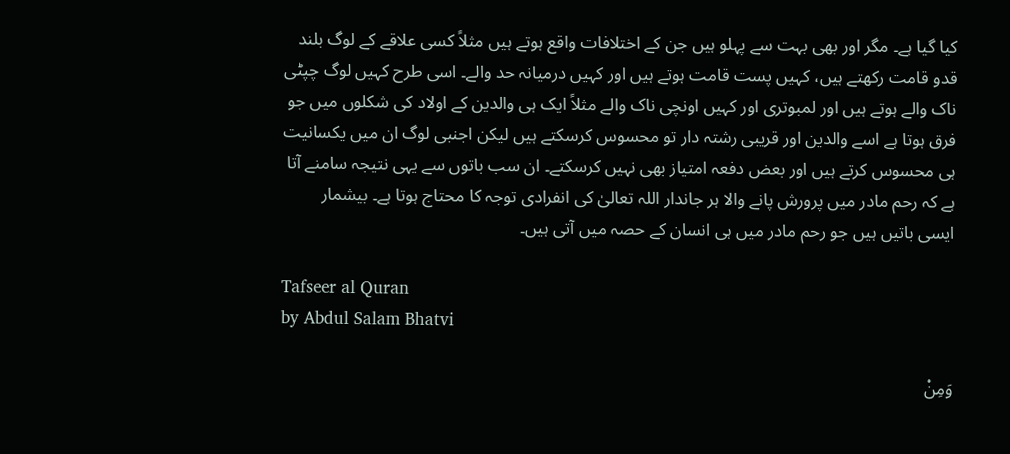کیا گیا ہے۔ مگر اور بھی بہت سے پہلو ہیں جن کے اختلافات واقع ہوتے ہیں مثلاً کسی علاقے کے لوگ بلند قدو قامت رکھتے ہیں، کہیں پست قامت ہوتے ہیں اور کہیں درمیانہ حد والے۔ اسی طرح کہیں لوگ چپٹی ناک والے ہوتے ہیں اور لمبوتری اور کہیں اونچی ناک والے مثلاً ایک ہی والدین کے اولاد کی شکلوں میں جو فرق ہوتا ہے اسے والدین اور قریبی رشتہ دار تو محسوس کرسکتے ہیں لیکن اجنبی لوگ ان میں یکسانیت ہی محسوس کرتے ہیں اور بعض دفعہ امتیاز بھی نہیں کرسکتے۔ ان سب باتوں سے یہی نتیجہ سامنے آتا ہے کہ رحم مادر میں پرورش پانے والا ہر جاندار اللہ تعالیٰ کی انفرادی توجہ کا محتاج ہوتا ہے۔ بیشمار ایسی باتیں ہیں جو رحم مادر میں ہی انسان کے حصہ میں آتی ہیں۔

Tafseer al Quran
by Abdul Salam Bhatvi

وَمِنْ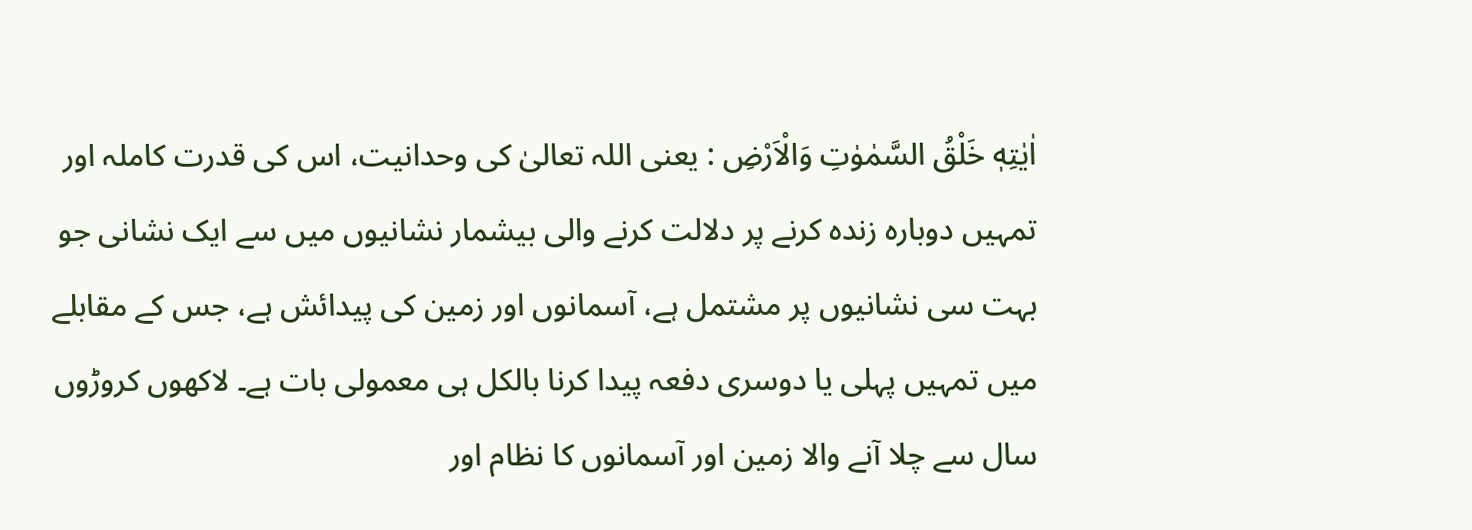اٰيٰتِهٖ خَلْقُ السَّمٰوٰتِ وَالْاَرْضِ : یعنی اللہ تعالیٰ کی وحدانیت، اس کی قدرت کاملہ اور تمہیں دوبارہ زندہ کرنے پر دلالت کرنے والی بیشمار نشانیوں میں سے ایک نشانی جو بہت سی نشانیوں پر مشتمل ہے، آسمانوں اور زمین کی پیدائش ہے، جس کے مقابلے میں تمہیں پہلی یا دوسری دفعہ پیدا کرنا بالکل ہی معمولی بات ہے۔ لاکھوں کروڑوں سال سے چلا آنے والا زمین اور آسمانوں کا نظام اور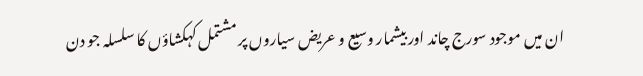ان میں موجود سورج چاند اور بیشمار وسیع و عریض سیاروں پر مشتمل کہکشاؤں کا سلسلہ جو دن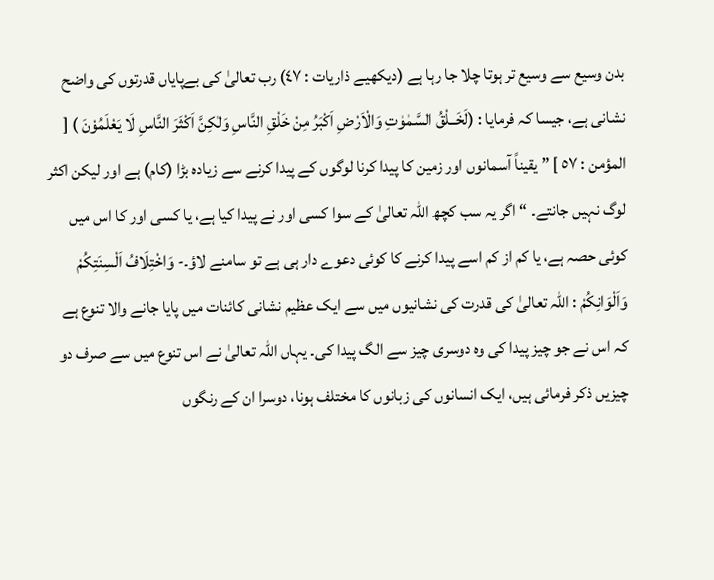بدن وسیع سے وسیع تر ہوتا چلا جا رہا ہے (دیکھیے ذاریات : ٤٧) رب تعالیٰ کی بےپایاں قدرتوں کی واضح نشانی ہے، جیسا کہ فرمایا : (لَخَــلْقُ السَّمٰوٰتِ وَالْاَرْضِ اَكْبَرُ مِنْ خَلْقِ النَّاسِ وَلٰكِنَّ اَكْثَرَ النَّاسِ لَا يَعْلَمُوْنَ ) [ المؤمن : ٥٧ ] ” یقیناً آسمانوں اور زمین کا پیدا کرنا لوگوں کے پیدا کرنے سے زیادہ بڑا (کام) ہے اور لیکن اکثر لوگ نہیں جانتے۔ “ اگر یہ سب کچھ اللہ تعالیٰ کے سوا کسی اور نے پیدا کیا ہے، یا کسی اور کا اس میں کوئی حصہ ہے، یا کم از کم اسے پیدا کرنے کا کوئی دعوے دار ہی ہے تو سامنے لاؤ۔- وَاخْتِلَافُ اَلْسِنَتِكُمْ وَاَلْوَانِكُمْ : اللہ تعالیٰ کی قدرت کی نشانیوں میں سے ایک عظیم نشانی کائنات میں پایا جانے والا تنوع ہے کہ اس نے جو چیز پیدا کی وہ دوسری چیز سے الگ پیدا کی۔ یہاں اللہ تعالیٰ نے اس تنوع میں سے صرف دو چیزیں ذکر فرمائی ہیں، ایک انسانوں کی زبانوں کا مختلف ہونا، دوسرا ان کے رنگوں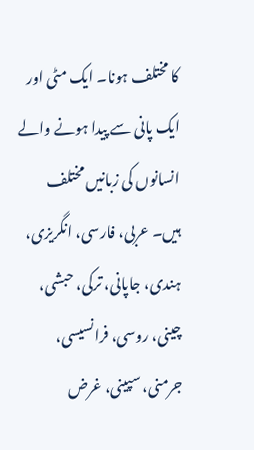کا مختلف ہونا۔ ایک مٹی اور ایک پانی سے پیدا ہونے والے انسانوں کی زبانیں مختلف ہیں۔ عربی، فارسی، انگریزی، ہندی، جاپانی، ترکی، حبشی، چینی، روسی، فرانسیسی، جرمنی، سپینی، غرض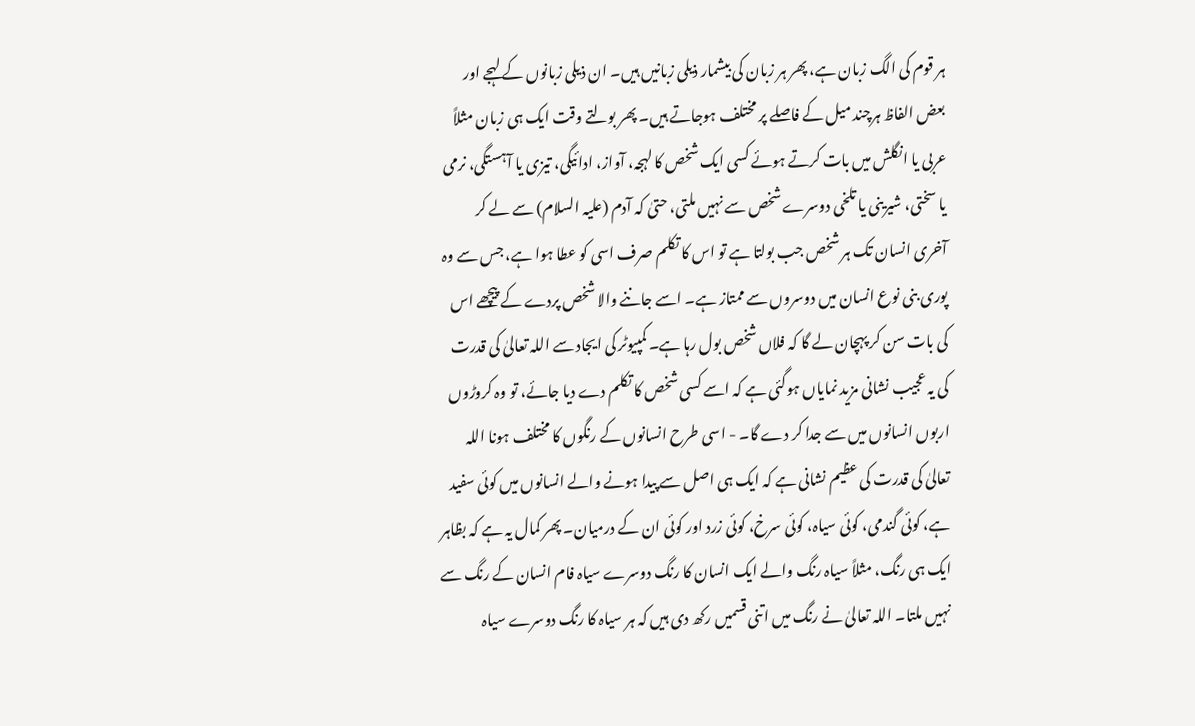ہر قوم کی الگ زبان ہے، پھر ہر زبان کی بیشمار ذیلی زبانیں ہیں۔ ان ذیلی زبانوں کے لہجے اور بعض الفاظ ہرچند میل کے فاصلے پر مختلف ہوجاتے ہیں۔ پھر بولتے وقت ایک ہی زبان مثلاً عربی یا انگلش میں بات کرتے ہوئے کسی ایک شخص کا لہجہ، آواز، ادائیگی، تیزی یا آہستگی، نرمی یا سختی، شیرینی یا تلخی دوسرے شخص سے نہیں ملتی، حتیٰ کہ آدم (علیہ السلام) سے لے کر آخری انسان تک ہر شخص جب بولتا ہے تو اس کا تکلم صرف اسی کو عطا ہوا ہے، جس سے وہ پوری بنی نوع انسان میں دوسروں سے ممتاز ہے۔ اسے جاننے والا شخص پردے کے پیچھے اس کی بات سن کر پہچان لے گا کہ فلاں شخص بول رہا ہے۔ کمپیوٹر کی ایجاد سے اللہ تعالیٰ کی قدرت کی یہ عجیب نشانی مزید نمایاں ہوگئی ہے کہ اسے کسی شخص کا تکلم دے دیا جائے، تو وہ کروڑوں اربوں انسانوں میں سے جدا کر دے گا۔ - اسی طرح انسانوں کے رنگوں کا مختلف ہونا اللہ تعالیٰ کی قدرت کی عظیم نشانی ہے کہ ایک ہی اصل سے پیدا ہونے والے انسانوں میں کوئی سفید ہے، کوئی گندمی، کوئی سیاہ، کوئی سرخ، کوئی زرد اور کوئی ان کے درمیان۔ پھر کمال یہ ہے کہ بظاہر ایک ہی رنگ، مثلاً سیاہ رنگ والے ایک انسان کا رنگ دوسرے سیاہ فام انسان کے رنگ سے نہیں ملتا۔ اللہ تعالیٰ نے رنگ میں اتنی قسمیں رکھ دی ہیں کہ ہر سیاہ کا رنگ دوسرے سیاہ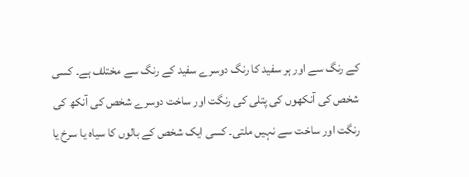کے رنگ سے اور ہر سفید کا رنگ دوسرے سفید کے رنگ سے مختلف ہے۔ کسی شخص کی آنکھوں کی پتلی کی رنگت اور ساخت دوسرے شخص کی آنکھ کی رنگت اور ساخت سے نہیں ملتی۔ کسی ایک شخص کے بالوں کا سیاہ یا سرخ یا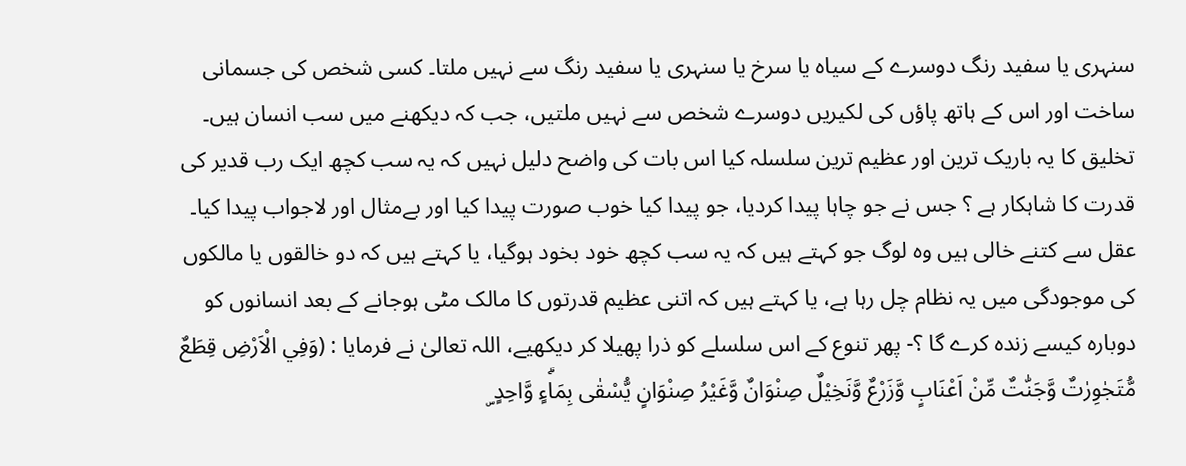سنہری یا سفید رنگ دوسرے کے سیاہ یا سرخ یا سنہری یا سفید رنگ سے نہیں ملتا۔ کسی شخص کی جسمانی ساخت اور اس کے ہاتھ پاؤں کی لکیریں دوسرے شخص سے نہیں ملتیں، جب کہ دیکھنے میں سب انسان ہیں۔ تخلیق کا یہ باریک ترین اور عظیم ترین سلسلہ کیا اس بات کی واضح دلیل نہیں کہ یہ سب کچھ ایک رب قدیر کی قدرت کا شاہکار ہے ؟ جس نے جو چاہا پیدا کردیا، جو پیدا کیا خوب صورت پیدا کیا اور بےمثال اور لاجواب پیدا کیا۔ عقل سے کتنے خالی ہیں وہ لوگ جو کہتے ہیں کہ یہ سب کچھ خود بخود ہوگیا، یا کہتے ہیں کہ دو خالقوں یا مالکوں کی موجودگی میں یہ نظام چل رہا ہے، یا کہتے ہیں کہ اتنی عظیم قدرتوں کا مالک مٹی ہوجانے کے بعد انسانوں کو دوبارہ کیسے زندہ کرے گا ؟- پھر تنوع کے اس سلسلے کو ذرا پھیلا کر دیکھیے، اللہ تعالیٰ نے فرمایا : (وَفِي الْاَرْضِ قِطَعٌ مُّتَجٰوِرٰتٌ وَّجَنّٰتٌ مِّنْ اَعْنَابٍ وَّزَرْعٌ وَّنَخِيْلٌ صِنْوَانٌ وَّغَيْرُ صِنْوَانٍ يُّسْقٰى بِمَاۗءٍ وَّاحِدٍ ۣ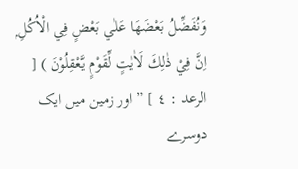وَنُفَضِّلُ بَعْضَهَا عَلٰي بَعْضٍ فِي الْاُكُلِ ۭ اِنَّ فِيْ ذٰلِكَ لَاٰيٰتٍ لِّقَوْمٍ يَّعْقِلُوْنَ ) [ الرعد : ٤ ] ” اور زمین میں ایک دوسرے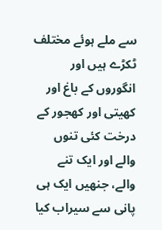سے ملے ہوئے مختلف ٹکڑے ہیں اور انگوروں کے باغ اور کھیتی اور کھجور کے درخت کئی تنوں والے اور ایک تنے والے، جنھیں ایک ہی پانی سے سیراب کیا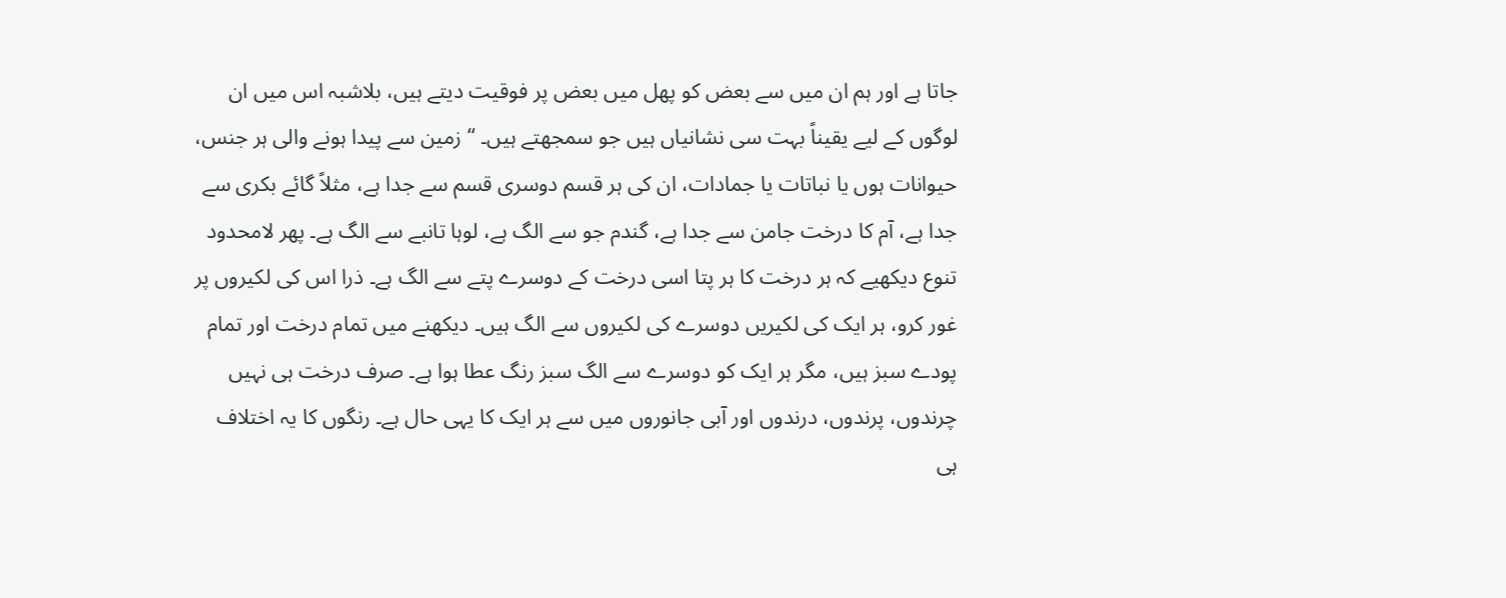جاتا ہے اور ہم ان میں سے بعض کو پھل میں بعض پر فوقیت دیتے ہیں، بلاشبہ اس میں ان لوگوں کے لیے یقیناً بہت سی نشانیاں ہیں جو سمجھتے ہیں۔ “ زمین سے پیدا ہونے والی ہر جنس، حیوانات ہوں یا نباتات یا جمادات، ان کی ہر قسم دوسری قسم سے جدا ہے، مثلاً گائے بکری سے جدا ہے، آم کا درخت جامن سے جدا ہے، گندم جو سے الگ ہے، لوہا تانبے سے الگ ہے۔ پھر لامحدود تنوع دیکھیے کہ ہر درخت کا ہر پتا اسی درخت کے دوسرے پتے سے الگ ہے۔ ذرا اس کی لکیروں پر غور کرو، ہر ایک کی لکیریں دوسرے کی لکیروں سے الگ ہیں۔ دیکھنے میں تمام درخت اور تمام پودے سبز ہیں، مگر ہر ایک کو دوسرے سے الگ سبز رنگ عطا ہوا ہے۔ صرف درخت ہی نہیں چرندوں، پرندوں، درندوں اور آبی جانوروں میں سے ہر ایک کا یہی حال ہے۔ رنگوں کا یہ اختلاف ہی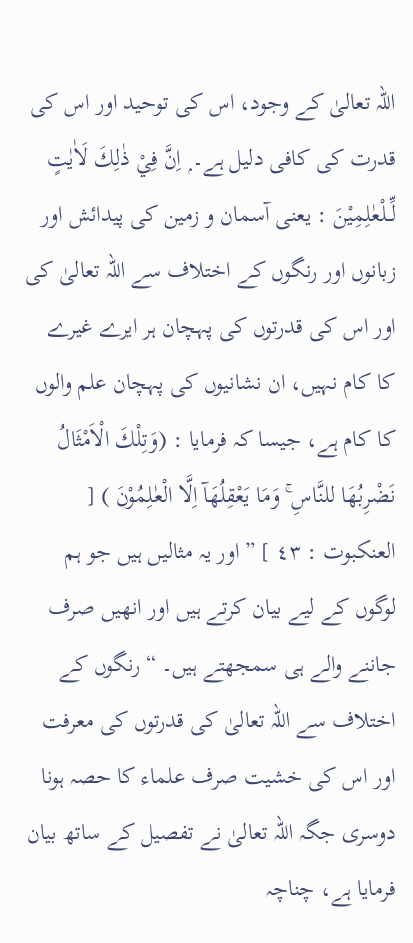اللہ تعالیٰ کے وجود، اس کی توحید اور اس کی قدرت کی کافی دلیل ہے۔ ۭ اِنَّ فِيْ ذٰلِكَ لَاٰيٰتٍ لِّــلْعٰلِمِيْنَ : یعنی آسمان و زمین کی پیدائش اور زبانوں اور رنگوں کے اختلاف سے اللہ تعالیٰ کی اور اس کی قدرتوں کی پہچان ہر ایرے غیرے کا کام نہیں، ان نشانیوں کی پہچان علم والوں کا کام ہے، جیسا کہ فرمایا : (وَتِلْكَ الْاَمْثَالُ نَضْرِبُهَا للنَّاسِ ۚ وَمَا يَعْقِلُهَآ اِلَّا الْعٰلِمُوْنَ ) [ العنکبوت : ٤٣ ] ” اور یہ مثالیں ہیں جو ہم لوگوں کے لیے بیان کرتے ہیں اور انھیں صرف جاننے والے ہی سمجھتے ہیں۔ “ رنگوں کے اختلاف سے اللہ تعالیٰ کی قدرتوں کی معرفت اور اس کی خشیت صرف علماء کا حصہ ہونا دوسری جگہ اللہ تعالیٰ نے تفصیل کے ساتھ بیان فرمایا ہے، چناچہ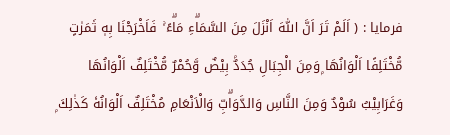فرمایا : ( اَلَمْ تَرَ اَنَّ اللّٰهَ اَنْزَلَ مِنَ السَّمَاۗءِ مَاۗءً ۚ فَاَخْرَجْنَا بِهٖ ثَمَرٰتٍ مُّخْتَلِفًا اَلْوَانُهَا ۭوَمِنَ الْجِبَالِ جُدَدٌۢ بِيْضٌ وَّحُمْرٌ مُّخْتَلِفٌ اَلْوَانُهَا وَغَرَابِيْبُ سُوْدٌ وَمِنَ النَّاسِ وَالدَّوَاۗبِّ وَالْاَنْعَامِ مُخْتَلِفٌ اَلْوَانُهٗ كَذٰلِكَ ۭ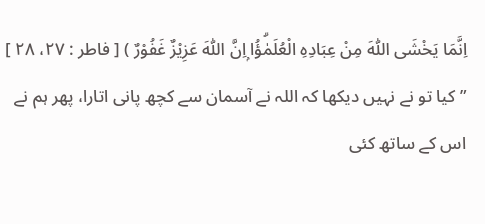اِنَّمَا يَخْشَى اللّٰهَ مِنْ عِبَادِهِ الْعُلَمٰۗؤُا ۭاِنَّ اللّٰهَ عَزِيْزٌ غَفُوْرٌ ) [ فاطر : ٢٧، ٢٨ ] ” کیا تو نے نہیں دیکھا کہ اللہ نے آسمان سے کچھ پانی اتارا، پھر ہم نے اس کے ساتھ کئی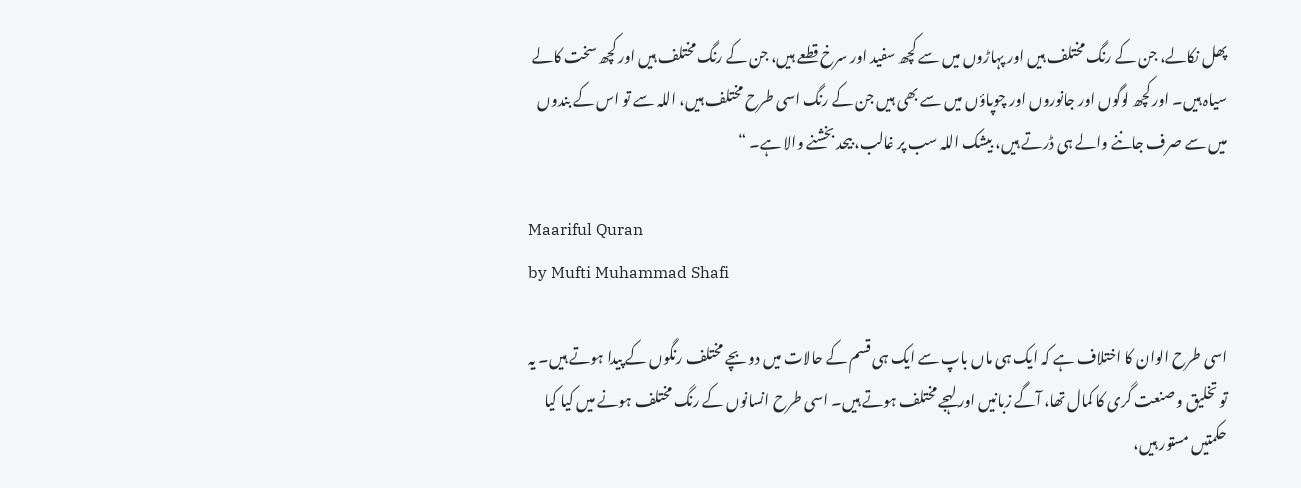پھل نکالے، جن کے رنگ مختلف ہیں اور پہاڑوں میں سے کچھ سفید اور سرخ قطعے ہیں، جن کے رنگ مختلف ہیں اور کچھ سخت کالے سیاہ ہیں۔ اور کچھ لوگوں اور جانوروں اور چوپاؤں میں سے بھی ہیں جن کے رنگ اسی طرح مختلف ہیں، اللہ سے تو اس کے بندوں میں سے صرف جاننے والے ہی ڈرتے ہیں، بیشک اللہ سب پر غالب، بیحد بخشنے والا ہے۔ “

Maariful Quran
by Mufti Muhammad Shafi

اسی طرح الوان کا اختلاف ہے کہ ایک ہی ماں باپ سے ایک ہی قسم کے حالات میں دو بچے مختلف رنگوں کے پیدا ہوتے ہیں۔ یہ تو تخلیق و صنعت گری کا کمال تھا، آگے زبانیں اور لہجے مختلف ہوتے ہیں۔ اسی طرح انسانوں کے رنگ مختلف ہونے میں کیا کیا حکمتیں مستور ہیں،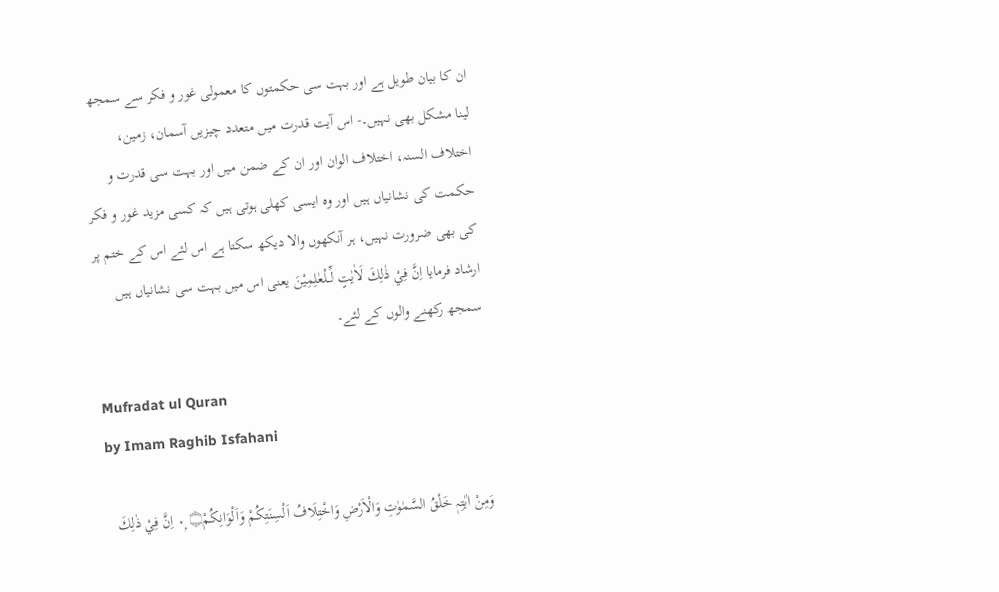ان کا بیان طویل ہے اور بہت سی حکمتوں کا معمولی غور و فکر سے سمجھ لینا مشکل بھی نہیں۔- اس آیت قدرت میں متعدد چیزیں آسمان، زمین، اختلاف السنہ، اختلاف الوان اور ان کے ضمن میں اور بہت سی قدرت و حکمت کی نشانیاں ہیں اور وہ ایسی کھلی ہوتی ہیں کہ کسی مزید غور و فکر کی بھی ضرورت نہیں، ہر آنکھوں والا دیکھ سکتا ہے اس لئے اس کے ختم پر ارشاد فرمایا اِنَّ فِيْ ذٰلِكَ لَاٰيٰتٍ لِّــلْعٰلِمِيْنَ یعنی اس میں بہت سی نشانیاں ہیں سمجھ رکھنے والوں کے لئے۔

Mufradat ul Quran
by Imam Raghib Isfahani

وَمِنْ اٰيٰتِہٖ خَلْقُ السَّمٰوٰتِ وَالْاَرْضِ وَاخْتِلَافُ اَلْسِنَتِكُمْ وَاَلْوَانِكُمْ۝ ٠ۭ اِنَّ فِيْ ذٰلِكَ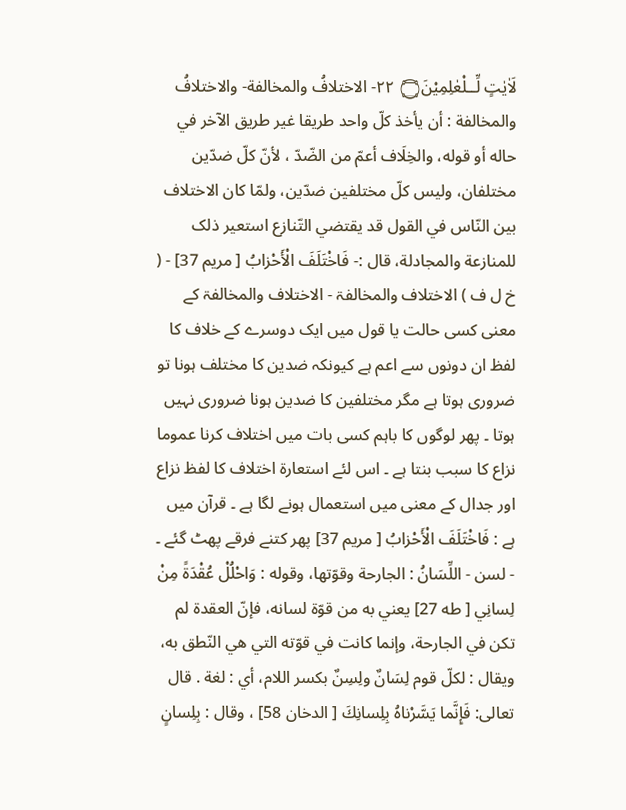لَاٰيٰتٍ لِّــلْعٰلِمِيْنَ۝ ٢٢- الاختلافُ والمخالفة- والاختلافُ والمخالفة : أن يأخذ کلّ واحد طریقا غير طریق الآخر في حاله أو قوله، والخِلَاف أعمّ من الضّدّ ، لأنّ كلّ ضدّين مختلفان، ولیس کلّ مختلفین ضدّين، ولمّا کان الاختلاف بين النّاس في القول قد يقتضي التّنازع استعیر ذلک للمنازعة والمجادلة، قال :- فَاخْتَلَفَ الْأَحْزابُ [ مریم 37] - ( خ ل ف ) الاختلاف والمخالفۃ - الاختلاف والمخالفۃ کے معنی کسی حالت یا قول میں ایک دوسرے کے خلاف کا لفظ ان دونوں سے اعم ہے کیونکہ ضدین کا مختلف ہونا تو ضروری ہوتا ہے مگر مختلفین کا ضدین ہونا ضروری نہیں ہوتا ۔ پھر لوگوں کا باہم کسی بات میں اختلاف کرنا عموما نزاع کا سبب بنتا ہے ۔ اس لئے استعارۃ اختلاف کا لفظ نزاع اور جدال کے معنی میں استعمال ہونے لگا ہے ۔ قرآن میں ہے : فَاخْتَلَفَ الْأَحْزابُ [ مریم 37] پھر کتنے فرقے پھٹ گئے ۔ - لسن - اللِّسَانُ : الجارحة وقوّتها، وقوله : وَاحْلُلْ عُقْدَةً مِنْ لِسانِي [ طه 27] يعني به من قوّة لسانه، فإنّ العقدة لم تکن في الجارحة، وإنما کانت في قوّته التي هي النّطق به، ويقال : لكلّ قوم لِسَانٌ ولِسِنٌ بکسر اللام، أي : لغة . قال تعالی: فَإِنَّما يَسَّرْناهُ بِلِسانِكَ [ الدخان 58] ، وقال : بِلِسانٍ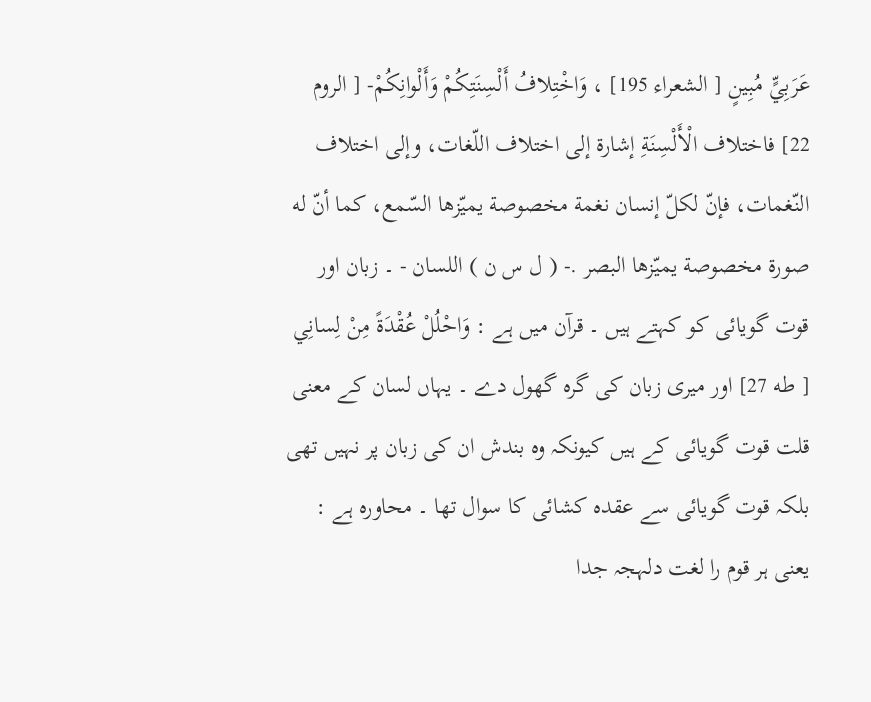عَرَبِيٍّ مُبِينٍ [ الشعراء 195] ، وَاخْتِلافُ أَلْسِنَتِكُمْ وَأَلْوانِكُمْ- [ الروم 22] فاختلاف الْأَلْسِنَةِ إشارة إلى اختلاف اللّغات، وإلى اختلاف النّغمات، فإنّ لكلّ إنسان نغمة مخصوصة يميّزها السّمع، كما أنّ له صورة مخصوصة يميّزها البصر .- ( ل س ن ) اللسان - ۔ زبان اور قوت گویائی کو کہتے ہیں ۔ قرآن میں ہے : وَاحْلُلْ عُقْدَةً مِنْ لِسانِي [ طه 27] اور میری زبان کی گرہ گھول دے ۔ یہاں لسان کے معنی قلت قوت گویائی کے ہیں کیونکہ وہ بندش ان کی زبان پر نہیں تھی بلکہ قوت گویائی سے عقدہ کشائی کا سوال تھا ۔ محاورہ ہے : یعنی ہر قوم را لغت دلہجہ جدا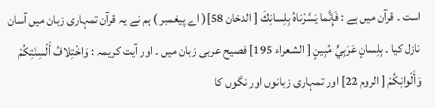است ۔ قرآن میں ہے : فَإِنَّما يَسَّرْناهُ بِلِسانِكَ [ الدخان 58]( اے پیغمبر ) ہم نے یہ قرآن تمہاری زبان میں آسان نازل کیا ۔ بِلِسانٍ عَرَبِيٍّ مُبِينٍ [ الشعراء 195] فصیح عربی زبان میں ۔ اور آیت کریمہ : وَاخْتِلافُ أَلْسِنَتِكُمْ وَأَلْوانِكُمْ [ الروم 22] اور تمہاری زبانوں اور نگوں کا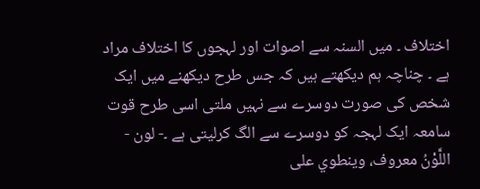اختلاف ۔ میں السنہ سے اصوات اور لہجوں کا اختلاف مراد ہے ۔ چناچہ ہم دیکھتے ہیں کہ جس طرح دیکھنے میں ایک شخص کی صورت دوسرے سے نہیں ملتی اسی طرح قوت سامعہ ایک لہجہ کو دوسرے سے الگ کرلیتی ہے ۔- لون - اللَّوْنُ معروف، وينطوي علی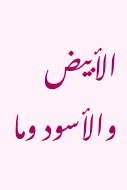الأبيض والأسود وما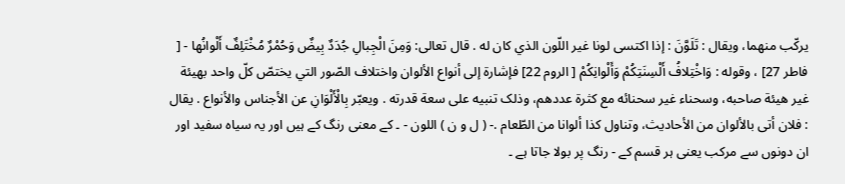يركّب منهما، ويقال : تَلَوَّنَ : إذا اکتسی لونا غير اللّون الذي کان له . قال تعالی: وَمِنَ الْجِبالِ جُدَدٌ بِيضٌ وَحُمْرٌ مُخْتَلِفٌ أَلْوانُها - [ فاطر 27] ، وقوله : وَاخْتِلافُ أَلْسِنَتِكُمْ وَأَلْوانِكُمْ [ الروم 22] فإشارة إلى أنواع الألوان واختلاف الصّور التي يختصّ كلّ واحد بهيئة غير هيئة صاحبه، وسحناء غير سحنائه مع کثرة عددهم، وذلک تنبيه علی سعة قدرته . ويعبّر بِالْأَلْوَانِ عن الأجناس والأنواع . يقال : فلان أتى بالألوان من الأحادیث، وتناول کذا ألوانا من الطّعام .- ( ل و ن ) اللون - ۔ کے معنی رنگ کے ہیں اور یہ سیاہ سفید اور ان دونوں سے مرکب یعنی ہر قسم کے - رنگ پر بولا جاتا ہے ۔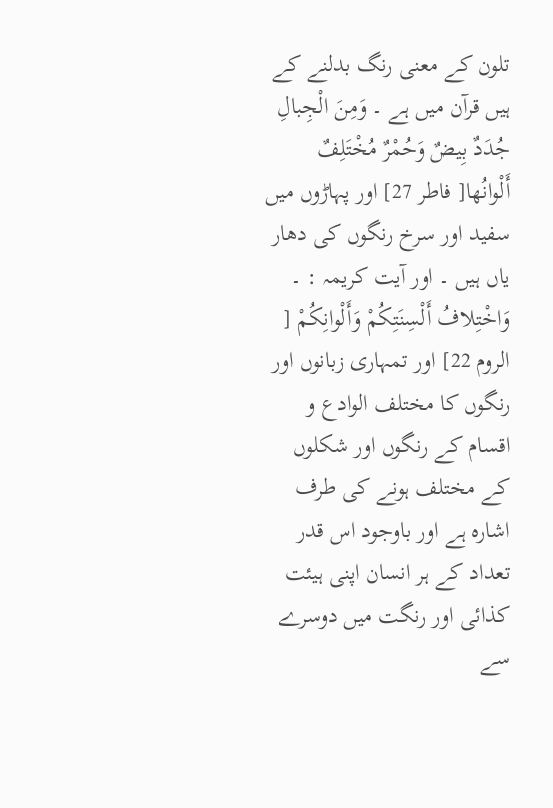تلون کے معنی رنگ بدلنے کے ہیں قرآن میں ہے ۔ وَمِنَ الْجِبالِ جُدَدٌ بِيضٌ وَحُمْرٌ مُخْتَلِفٌ أَلْوانُها[ فاطر 27] اور پہاڑوں میں سفید اور سرخ رنگوں کی دھار یاں ہیں ۔ اور آیت کریمہ : ۔ وَاخْتِلافُ أَلْسِنَتِكُمْ وَأَلْوانِكُمْ [ الروم 22] اور تمہاری زبانوں اور رنگوں کا مختلف الوادع و اقسام کے رنگوں اور شکلوں کے مختلف ہونے کی طرف اشارہ ہے اور باوجود اس قدر تعداد کے ہر انسان اپنی ہیئت کذائی اور رنگت میں دوسرے سے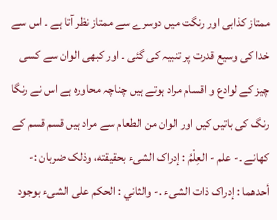ممتاز کذابی اور رنگت میں دوسرے سے ممتاز نظر آتا ہے ۔ اس سے خدا کی وسیع قدرت پر تنبیہ کی گئی ۔ اور کبھی الوان سے کسی چیز کے لوادع و اقسام مراد ہوتے ہیں چناچہ محاورہ ہے اس نے رنگا رنگ کی باتیں کیں اور الوان من الطعام سے مراد ہیں قسم قسم کے کھانے ۔- علم - العِلْمُ : إدراک الشیء بحقیقته، وذلک ضربان :- أحدهما : إدراک ذات الشیء .- والثاني : الحکم علی الشیء بوجود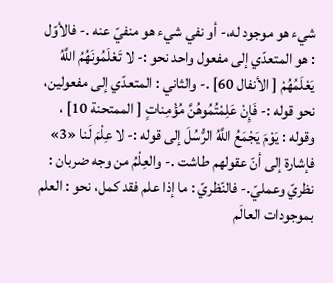شيء هو موجود له،- أو نفي شيء هو منفيّ عنه .- فالأوّل : هو المتعدّي إلى مفعول واحد نحو :- لا تَعْلَمُونَهُمُ اللَّهُ يَعْلَمُهُمْ [ الأنفال 60] .- والثاني : المتعدّي إلى مفعولین، نحو قوله :- فَإِنْ عَلِمْتُمُوهُنَّ مُؤْمِناتٍ [ الممتحنة 10] ، وقوله : يَوْمَ يَجْمَعُ اللَّهُ الرُّسُلَ إلى قوله :- لا عِلْمَ لَنا «3» فإشارة إلى أنّ عقولهم طاشت .- والعِلْمُ من وجه ضربان : نظريّ وعمليّ.- فالنّظريّ : ما إذا علم فقد کمل، نحو : العلم بموجودات العالَم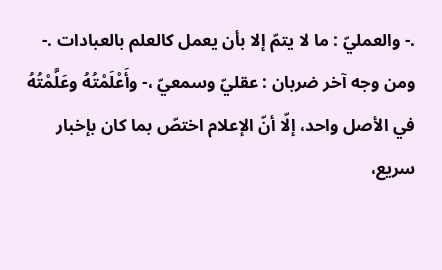.- والعمليّ : ما لا يتمّ إلا بأن يعمل کالعلم بالعبادات .- ومن وجه آخر ضربان : عقليّ وسمعيّ ،- وأَعْلَمْتُهُ وعَلَّمْتُهُ في الأصل واحد، إلّا أنّ الإعلام اختصّ بما کان بإخبار سریع،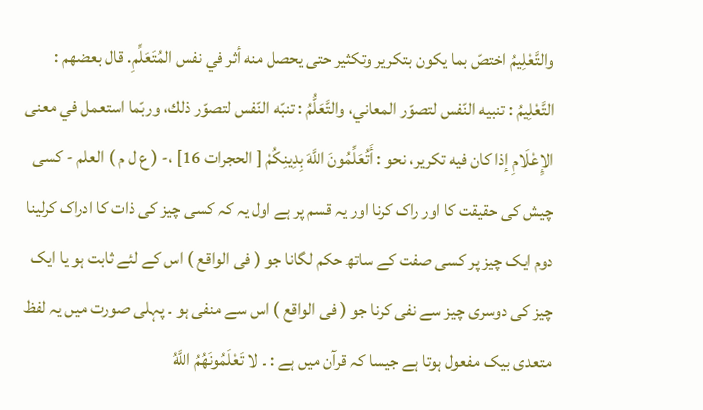والتَّعْلِيمُ اختصّ بما يكون بتکرير وتكثير حتی يحصل منه أثر في نفس المُتَعَلِّمِ. قال بعضهم : التَّعْلِيمُ : تنبيه النّفس لتصوّر المعاني، والتَّعَلُّمُ : تنبّه النّفس لتصوّر ذلك، وربّما استعمل في معنی الإِعْلَامِ إذا کان فيه تكرير، نحو : أَتُعَلِّمُونَ اللَّهَ بِدِينِكُمْ [ الحجرات 16] ،- ( ع ل م ) العلم - کسی چیش کی حقیقت کا اور راک کرنا اور یہ قسم پر ہے اول یہ کہ کسی چیز کی ذات کا ادراک کرلینا دوم ایک چیز پر کسی صفت کے ساتھ حکم لگانا جو ( فی الواقع ) اس کے لئے ثابت ہو یا ایک چیز کی دوسری چیز سے نفی کرنا جو ( فی الواقع ) اس سے منفی ہو ۔ پہلی صورت میں یہ لفظ متعدی بیک مفعول ہوتا ہے جیسا کہ قرآن میں ہے : ۔ لا تَعْلَمُونَهُمُ اللَّهُ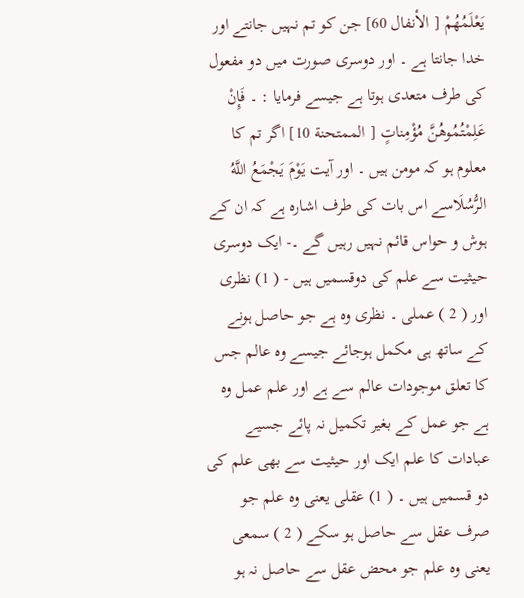يَعْلَمُهُمْ [ الأنفال 60] جن کو تم نہیں جانتے اور خدا جانتا ہے ۔ اور دوسری صورت میں دو مفعول کی طرف متعدی ہوتا ہے جیسے فرمایا : ۔ فَإِنْ عَلِمْتُمُوهُنَّ مُؤْمِناتٍ [ الممتحنة 10] اگر تم کا معلوم ہو کہ مومن ہیں ۔ اور آیت يَوْمَ يَجْمَعُ اللَّهُ الرُّسُلَاسے اس بات کی طرف اشارہ ہے کہ ان کے ہوش و حواس قائم نہیں رہیں گے ۔- ایک دوسری حیثیت سے علم کی دوقسمیں ہیں - ( 1) نظری اور ( 2 ) عملی ۔ نظری وہ ہے جو حاصل ہونے کے ساتھ ہی مکمل ہوجائے جیسے وہ عالم جس کا تعلق موجودات عالم سے ہے اور علم عمل وہ ہے جو عمل کے بغیر تکمیل نہ پائے جسیے عبادات کا علم ایک اور حیثیت سے بھی علم کی دو قسمیں ہیں ۔ ( 1) عقلی یعنی وہ علم جو صرف عقل سے حاصل ہو سکے ( 2 ) سمعی یعنی وہ علم جو محض عقل سے حاصل نہ ہو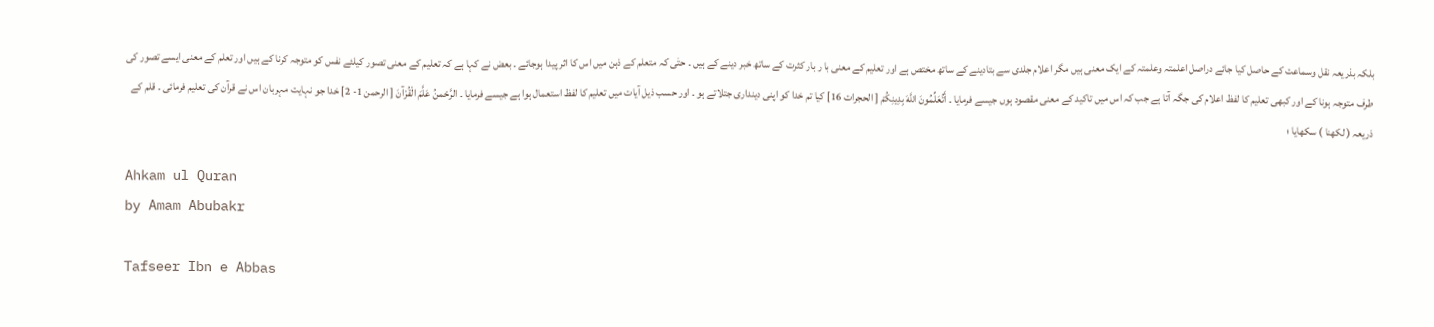بلکہ بذریعہ نقل وسماعت کے حاصل کیا جائے دراصل اعلمتہ وعلمتہ کے ایک معنی ہیں مگر اعلام جلدی سے بتادینے کے ساتھ مختص ہے اور تعلیم کے معنی با ر بار کثرت کے ساتھ خبر دینے کے ہیں ۔ حتٰی کہ متعلم کے ذہن میں اس کا اثر پیدا ہوجائے ۔ بعض نے کہا ہے کہ تعلیم کے معنی تصور کیلئے نفس کو متوجہ کرنا کے ہیں اور تعلم کے معنی ایسے تصور کی طرف متوجہ ہونا کے اور کبھی تعلیم کا لفظ اعلام کی جگہ آتا ہے جب کہ اس میں تاکید کے معنی مقصود ہوں جیسے فرمایا ۔ أَتُعَلِّمُونَ اللَّهَ بِدِينِكُمْ [ الحجرات 16] کیا تم خدا کو اپنی دینداری جتلاتے ہو ۔ اور حسب ذیل آیات میں تعلیم کا لفظ استعمال ہوا ہے جیسے فرمایا ۔ الرَّحْمنُ عَلَّمَ الْقُرْآنَ [ الرحمن 1- 2] خدا جو نہایت مہربان اس نے قرآن کی تعلیم فرمائی ۔ قلم کے ذریعہ ( لکھنا ) سکھایا ؛

Ahkam ul Quran
by Amam Abubakr

Tafseer Ibn e Abbas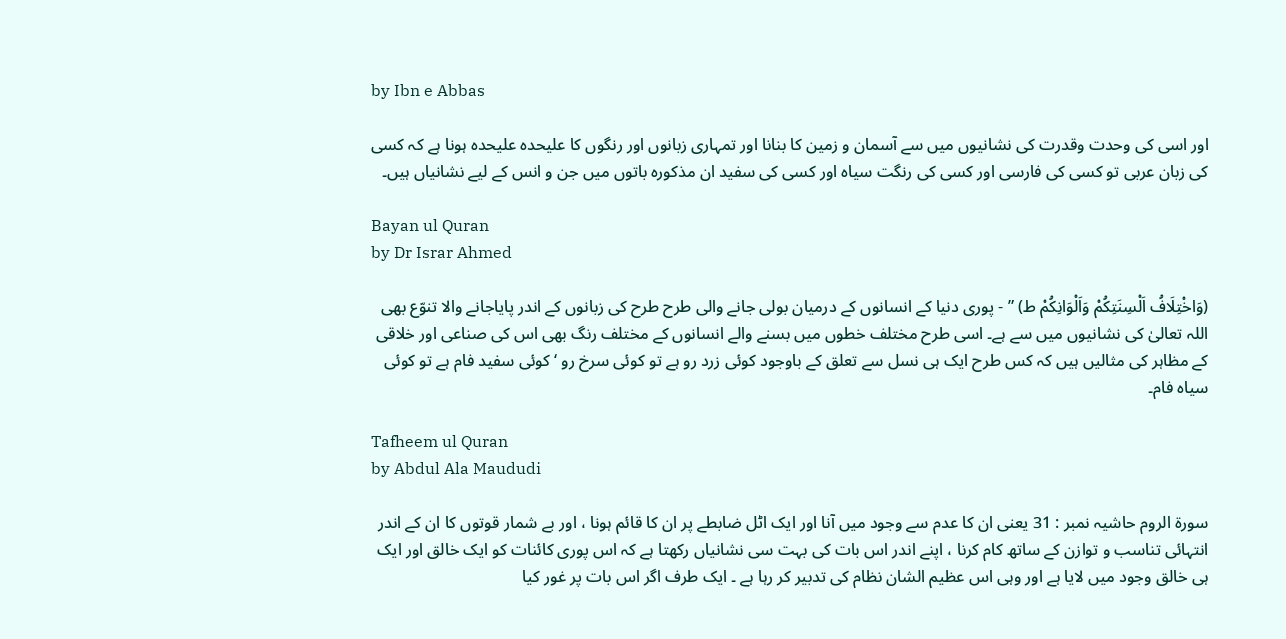by Ibn e Abbas

اور اسی کی وحدت وقدرت کی نشانیوں میں سے آسمان و زمین کا بنانا اور تمہاری زبانوں اور رنگوں کا علیحدہ علیحدہ ہونا ہے کہ کسی کی زبان عربی تو کسی کی فارسی اور کسی کی رنگت سیاہ اور کسی کی سفید ان مذکورہ باتوں میں جن و انس کے لیے نشانیاں ہیں۔

Bayan ul Quran
by Dr Israr Ahmed

(وَاخْتِلَافُ اَلْسِنَتِکُمْ وَاَلْوَانِکُمْ ط) ” - پوری دنیا کے انسانوں کے درمیان بولی جانے والی طرح طرح کی زبانوں کے اندر پایاجانے والا تنوّع بھی اللہ تعالیٰ کی نشانیوں میں سے ہے۔ اسی طرح مختلف خطوں میں بسنے والے انسانوں کے مختلف رنگ بھی اس کی صناعی اور خلاقی کے مظاہر کی مثالیں ہیں کہ کس طرح ایک ہی نسل سے تعلق کے باوجود کوئی زرد رو ہے تو کوئی سرخ رو ‘ کوئی سفید فام ہے تو کوئی سیاہ فام۔

Tafheem ul Quran
by Abdul Ala Maududi

سورة الروم حاشیہ نمبر : 31 یعنی ان کا عدم سے وجود میں آنا اور ایک اٹل ضابطے پر ان کا قائم ہونا ، اور بے شمار قوتوں کا ان کے اندر انتہائی تناسب و توازن کے ساتھ کام کرنا ، اپنے اندر اس بات کی بہت سی نشانیاں رکھتا ہے کہ اس پوری کائنات کو ایک خالق اور ایک ہی خالق وجود میں لایا ہے اور وہی اس عظیم الشان نظام کی تدبیر کر رہا ہے ۔ ایک طرف اگر اس بات پر غور کیا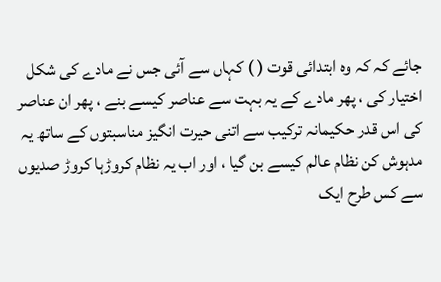جائے کہ کہ وہ ابتدائی قوت ( ) کہاں سے آئی جس نے مادے کی شکل اختیار کی ، پھر مادے کے یہ بہت سے عناصر کیسے بنے ، پھر ان عناصر کی اس قدر حکیمانہ ترکیب سے اتنی حیرت انگیز مناسبتوں کے ساتھ یہ مدہوش کن نظام عالم کیسے بن گیا ، اور اب یہ نظام کروڑہا کروڑ صدیوں سے کس طرح ایک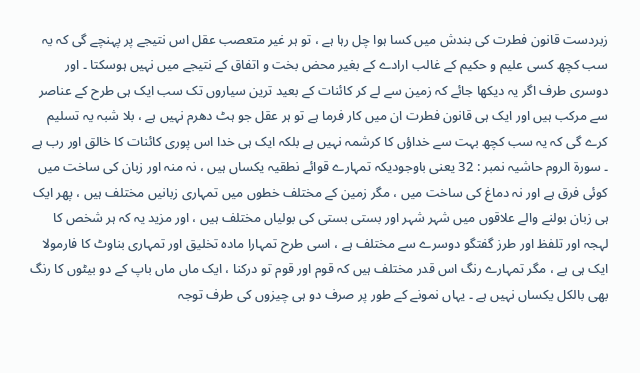زبردست قانون فطرت کی بندش میں کسا ہوا چل رہا ہے ، تو ہر غیر متعصب عقل اس نتیجے پر پہنچے گی کہ یہ سب کچھ کسی علیم و حکیم کے غالب ارادے کے بغیر محض بخت و اتفاق کے نتیجے میں نہیں ہوسکتا ۔ اور دوسری طرف اگر یہ دیکھا جائے کہ زمین سے لے کر کائنات کے بعید ترین سیاروں تک سب ایک ہی طرح کے عناصر سے مرکب ہیں اور ایک ہی قانون فطرت ان میں کار فرما ہے تو ہر عقل جو ہٹ دھرم نہیں ہے ، بلا شبہ یہ تسلیم کرے گی کہ یہ سب کچھ بہت سے خداؤں کا کرشمہ نہیں ہے بلکہ ایک ہی خدا اس پوری کائنات کا خالق اور رب ہے ۔ سورة الروم حاشیہ نمبر : 32 یعنی باوجودیکہ تمہارے قوائے نطقیہ یکساں ہیں ، نہ منہ اور زبان کی ساخت میں کوئی فرق ہے اور نہ دماغ کی ساخت میں ، مگر زمین کے مختلف خطوں میں تمہاری زبانیں مختلف ہیں ، پھر ایک ہی زبان بولنے والے علاقوں میں شہر شہر اور بستی بستی کی بولیاں مختلف ہیں ، اور مزید یہ کہ ہر شخص کا لہجہ اور تلفظ اور طرز گفتگو دوسرے سے مختلف ہے ، اسی طرح تمہارا مادہ تخلیق اور تمہاری بناوٹ کا فارمولا ایک ہی ہے ، مگر تمہارے رنگ اس قدر مختلف ہیں کہ قوم اور قوم تو درکنا ، ایک ماں ماں باپ کے دو بیٹوں کا رنگ بھی بالکل یکساں نہیں ہے ۔ یہاں نمونے کے طور پر صرف دو ہی چیزوں کی طرف توجہ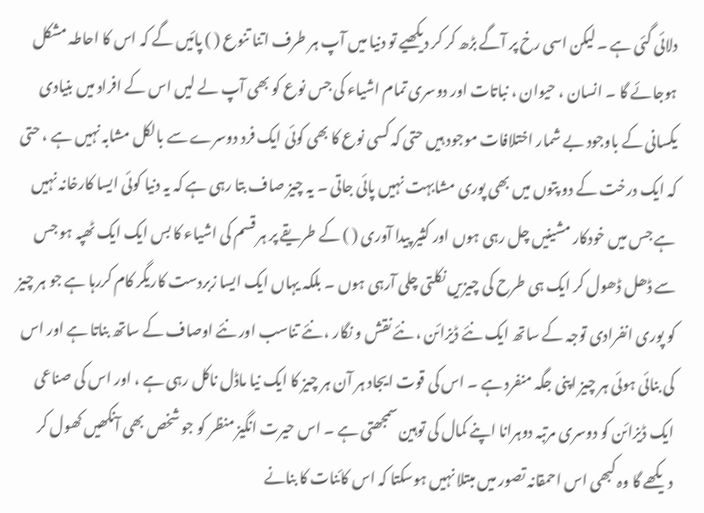دلائی گئی ہے ۔ لیکن اسی رخ پر آگے بڑھ کر کر دیکھیے تو دنیا میں آپ ہر طرف اتنا تنوع ( ) پائیں گے کہ اس کا احاطہ مشکل ہوجائے گا ۔ انسان ، حیوان ، نباتات اور دوسری تمام اشیاء کی جس نوع کو بھی آپ لے لیں اس کے افراد میں بنیادی یکسانی کے باوجود بے شمار اختلافات موجود ہیں حتی کہ کسی نوع کا بھی کوئی ایک فرد دوسرے سے بالکل مشابہ نہیں ہے ، حتی کہ ایک درخت کے دو پتوں میں بھی پوری مشابہت نہیں پائی جاتی ۔ یہ چیز صاف بتا رہی ہے کہ یہ دنیا کوئی ایسا کارخانہ نہیں ہے جس میں خودکار مشینیں چل رہی ہوں اور کثیر پیدا آوری ( ) کے طریقے پر ہر قسم کی اشیاء کا بس ایک ایک ٹھپہ ہو جس سے ڈھل ڈھول کر ایک ہی طرح کی چیزیں نکلتی چلی آرہی ہوں ۔ بلکہ یہاں ایک ایسا زبردست کاریگر کام کررہا ہے جو ہر چیز کو پوری انفرادی توجہ کے ساتھ ایک نئے ڈیزائن ، نئے نقش و نگار ، نئے تناسب اور نئے اوصاف کے ساتھ بناتا ہے اور اس کی بنائی ہوئی ہر چیز اپنی جگہ منفرد ہے ۔ اس کی قوت ایجاد ہر آن ہر چیز کا ایک نیا ماڈل ناکل رہی ہے ، اور اس کی صناعی ایک ڈیزائن کو دوسری مرتبہ دوہرانا اپنے کمال کی توہین سمجھتی ہے ۔ اس حیرت انگیز منظر کو جو شخص بھی آنکھیں کھول کر دیکھے گا وہ کبھی اس احمقانہ تصور میں مبتلا نہیں ہوسکتا کہ اس کائنات کا بنانے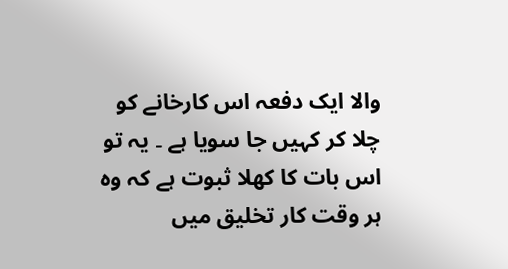والا ایک دفعہ اس کارخانے کو چلا کر کہیں جا سویا ہے ۔ یہ تو اس بات کا کھلا ثبوت ہے کہ وہ ہر وقت کار تخلیق میں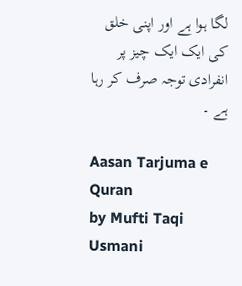لگا ہوا ہے اور اپنی خلق کی ایک ایک چیز پر انفرادی توجہ صرف کر رہا ہے ۔

Aasan Tarjuma e Quran
by Mufti Taqi Usmani